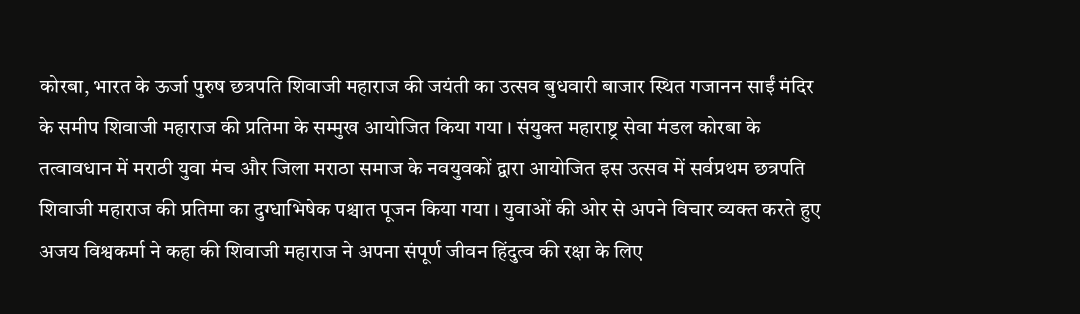कोरबा, भारत के ऊर्जा पुरुष छत्रपति शिवाजी महाराज की जयंती का उत्सव बुधवारी बाजार स्थित गजानन साईं मंदिर के समीप शिवाजी महाराज की प्रतिमा के सम्मुख आयोजित किया गया । संयुक्त महाराष्ट्र सेवा मंडल कोरबा के तत्वावधान में मराठी युवा मंच और जिला मराठा समाज के नवयुवकों द्वारा आयोजित इस उत्सव में सर्वप्रथम छत्रपति शिवाजी महाराज की प्रतिमा का दुग्धाभिषेक पश्चात पूजन किया गया । युवाओं की ओर से अपने विचार व्यक्त करते हुए अजय विश्वकर्मा ने कहा की शिवाजी महाराज ने अपना संपूर्ण जीवन हिंदुत्व की रक्षा के लिए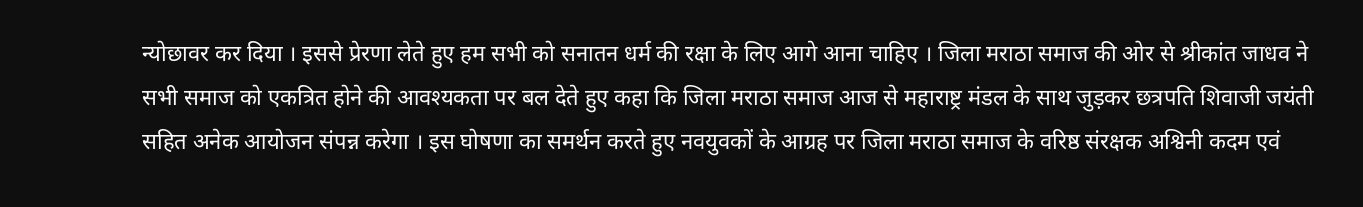न्योछावर कर दिया । इससे प्रेरणा लेते हुए हम सभी को सनातन धर्म की रक्षा के लिए आगे आना चाहिए । जिला मराठा समाज की ओर से श्रीकांत जाधव ने सभी समाज को एकत्रित होने की आवश्यकता पर बल देते हुए कहा कि जिला मराठा समाज आज से महाराष्ट्र मंडल के साथ जुड़कर छत्रपति शिवाजी जयंती सहित अनेक आयोजन संपन्न करेगा । इस घोषणा का समर्थन करते हुए नवयुवकों के आग्रह पर जिला मराठा समाज के वरिष्ठ संरक्षक अश्विनी कदम एवं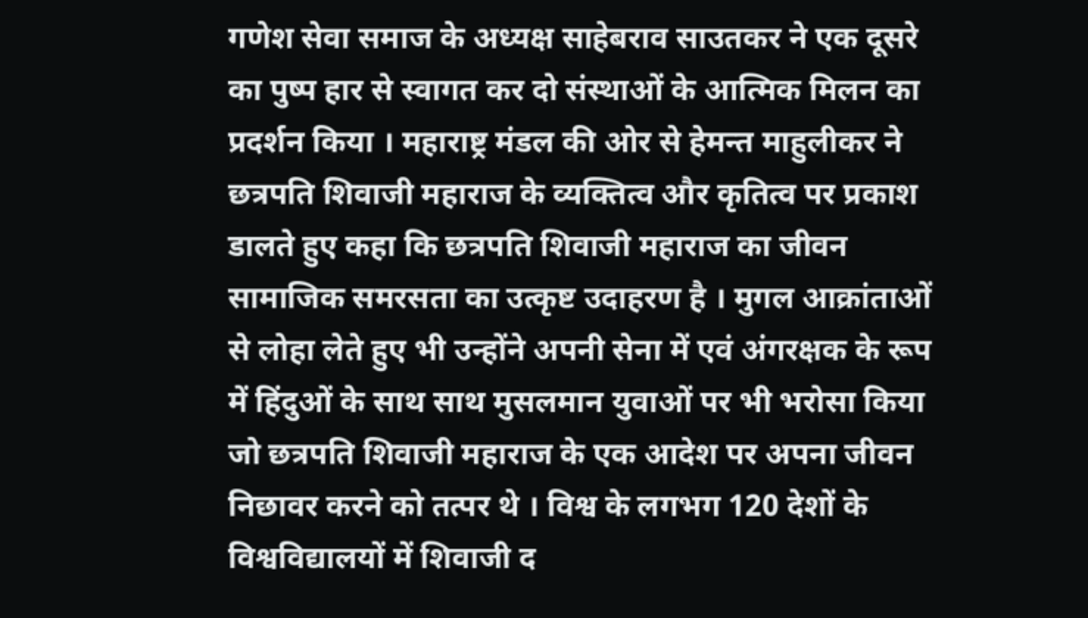गणेश सेवा समाज के अध्यक्ष साहेबराव साउतकर ने एक दूसरे का पुष्प हार से स्वागत कर दो संस्थाओं के आत्मिक मिलन का प्रदर्शन किया । महाराष्ट्र मंडल की ओर से हेमन्त माहुलीकर ने छत्रपति शिवाजी महाराज के व्यक्तित्व और कृतित्व पर प्रकाश डालते हुए कहा कि छत्रपति शिवाजी महाराज का जीवन सामाजिक समरसता का उत्कृष्ट उदाहरण है । मुगल आक्रांताओं से लोहा लेते हुए भी उन्होंने अपनी सेना में एवं अंगरक्षक के रूप में हिंदुओं के साथ साथ मुसलमान युवाओं पर भी भरोसा किया जो छत्रपति शिवाजी महाराज के एक आदेश पर अपना जीवन निछावर करने को तत्पर थे । विश्व के लगभग 120 देशों के विश्वविद्यालयों में शिवाजी द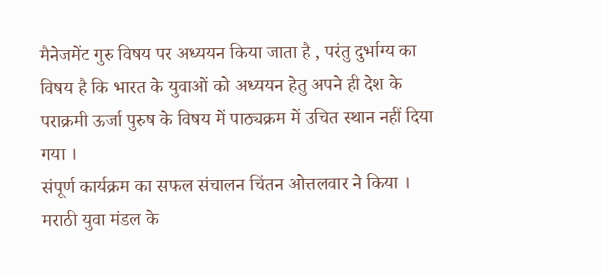मैनेजमेंट गुरु विषय पर अध्ययन किया जाता है , परंतु दुर्भाग्य का विषय है कि भारत के युवाओं को अध्ययन हेतु अपने ही देश के पराक्रमी ऊर्जा पुरुष के विषय में पाठ्यक्रम में उचित स्थान नहीं दिया गया ।
संपूर्ण कार्यक्रम का सफल संचालन चिंतन ओत्तलवार ने किया । मराठी युवा मंडल के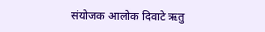संयोजक आलोक दिवाटे ऋतु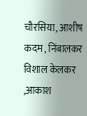चौरसिया, आशीष कदम , निंबालकर विशाल केलकर ,आकाश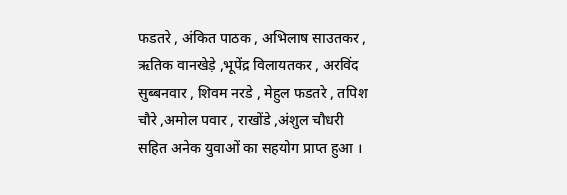फडतरे , अंकित पाठक , अभिलाष साउतकर , ऋतिक वानखेड़े ,भूपेंद्र विलायतकर , अरविंद सुब्बनवार , शिवम नरडे , मेहुल फडतरे , तपिश चौरे ,अमोल पवार , राखोंडे ,अंशुल चौधरी सहित अनेक युवाओं का सहयोग प्राप्त हुआ ।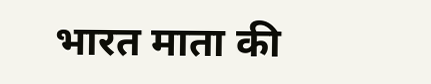भारत माता की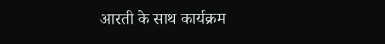आरती के साथ कार्यक्रम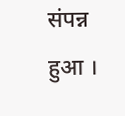संपन्न हुआ ।